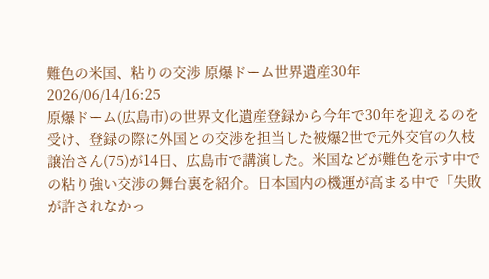難色の米国、粘りの交渉 原爆ドーム世界遺産30年
2026/06/14/16:25
原爆ドーム(広島市)の世界文化遺産登録から今年で30年を迎えるのを受け、登録の際に外国との交渉を担当した被爆2世で元外交官の久枝譲治さん(75)が14日、広島市で講演した。米国などが難色を示す中での粘り強い交渉の舞台裏を紹介。日本国内の機運が高まる中で「失敗が許されなかっ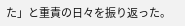た」と重責の日々を振り返った。